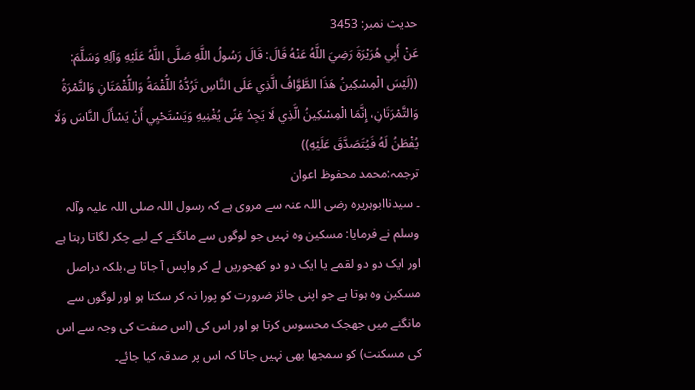حدیث نمبر: 3453
عَنْ أَبِي هُرَيْرَةَ رَضِيَ اللَّهُ عَنْهُ قَالَ: قَالَ رَسُولُ اللَّهِ صَلَّى اللَّهُ عَلَيْهِ وَآلِهِ وَسَلَّمَ: ((لَيْسَ الْمِسْكِينُ هَذَا الطَّوَّافُ الَّذِي عَلَى النَّاسِ تَرُدُّهُ اللُّقْمَةُ وَاللُّقْمَتَانِ وَالتَّمْرَةُ وَالتَّمْرَتَانِ، إِنَّمَا الْمِسْكِينُ الَّذِي لَا يَجِدُ غِنًى يُغْنِيهِ وَيَسْتَحْيِي أَنْ يَسْأَلَ النَّاسَ وَلَا يُفْطَنُ لَهُ فَيُتَصَدَّقَ عَلَيْهِ))
ترجمہ:محمد محفوظ اعوان
۔ سیدناابوہریرہ رضی اللہ عنہ سے مروی ہے کہ رسول اللہ صلی اللہ علیہ وآلہ وسلم نے فرمایا: مسکین وہ نہیں جو لوگوں سے مانگنے کے لیے چکر لگاتا رہتا ہے اور ایک دو دو لقمے یا ایک دو دو کھجوریں لے کر واپس آ جاتا ہے،بلکہ دراصل مسکین وہ ہوتا ہے جو اپنی جائز ضرورت کو پورا نہ کر سکتا ہو اور لوگوں سے مانگنے میں جھجک محسوس کرتا ہو اور اس کی (اس صفت کی وجہ سے اس کی مسکنت) کو سمجھا بھی نہیں جاتا کہ اس پر صدقہ کیا جائے۔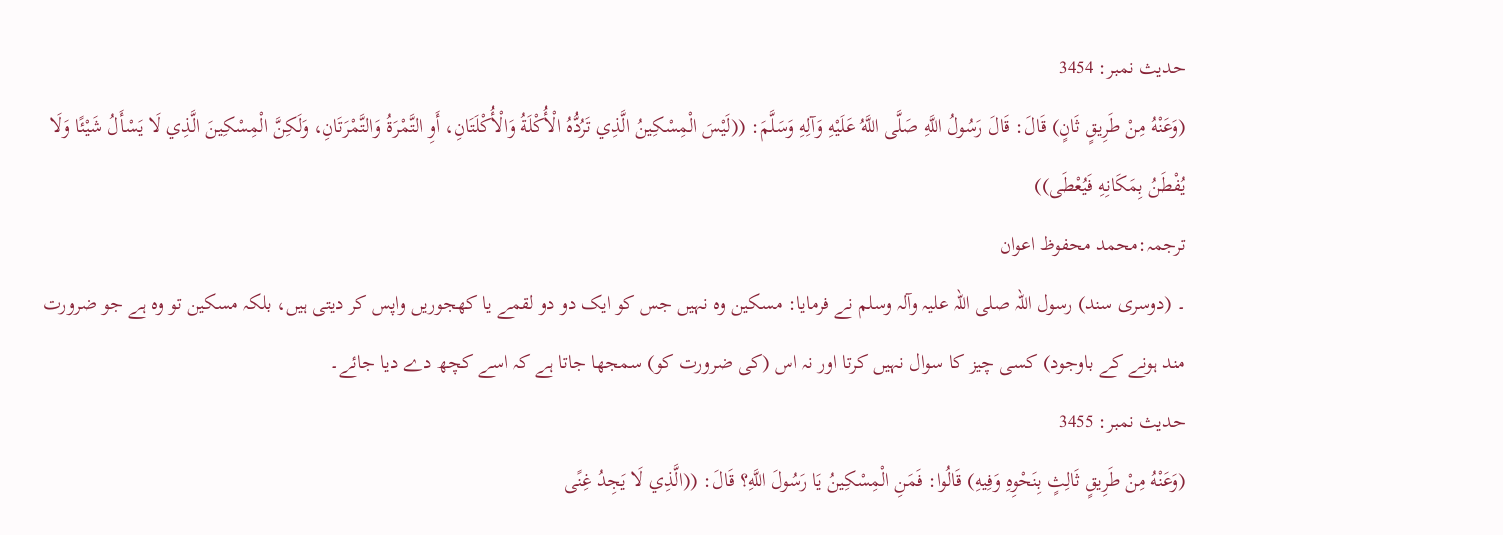حدیث نمبر: 3454
(وَعَنْهُ مِنْ طَرِيقٍ ثَانٍ) قَالَ: قَالَ رَسُولُ اللَّهِ صَلَّى اللَّهُ عَلَيْهِ وَآلِهِ وَسَلَّمَ: ((لَيْسَ الْمِسْكِينُ الَّذِي تَرُدُّهُ الْأُكْلَةُ وَالْأُكْلَتَانِ، أَوِ التَّمْرَةُ وَالتَّمْرَتَانِ، وَلَكِنَّ الْمِسْكِينَ الَّذِي لَا يَسْأَلُ شَيْئًا وَلَا يُفْطَنُ بِمَكَانِهِ فَيُعْطَى))
ترجمہ:محمد محفوظ اعوان
۔ (دوسری سند) رسول اللہ صلی اللہ علیہ وآلہ وسلم نے فرمایا: مسکین وہ نہیں جس کو ایک دو دو لقمے یا کھجوریں واپس کر دیتی ہیں، بلکہ مسکین تو وہ ہے جو ضرورت مند ہونے کے باوجود) کسی چیز کا سوال نہیں کرتا اور نہ اس (کی ضرورت کو) سمجھا جاتا ہے کہ اسے کچھ دے دیا جائے۔
حدیث نمبر: 3455
(وَعَنْهُ مِنْ طَرِيقٍ ثَالِثٍ بِنَحْوِهِ وَفِيهِ) قَالُوا: فَمَنِ الْمِسْكِينُ يَا رَسُولَ اللَّهِ؟ قَالَ: ((الَّذِي لَا يَجِدُ غِنًى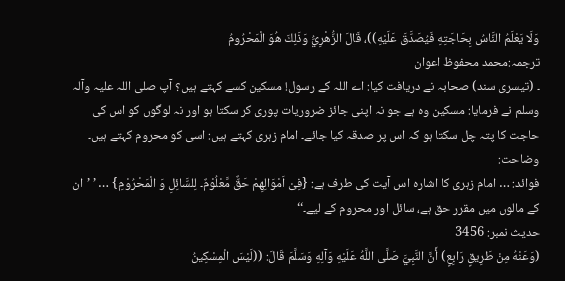وَلَا يَعْلَمُ النَّاسُ بِحَاجَتِهِ فَيُصَدَّقَ عَلَيْهِ))، قَالَ الزُّهْرِيُّ وَذَلِكَ هُوَ الْمَحْرُومُ
ترجمہ:محمد محفوظ اعوان
۔ (تیسری سند) صحابہ نے دریافت کیا: اے اللہ کے رسول! مسکین کسے کہتے ہیں؟ آپ صلی اللہ علیہ وآلہ وسلم نے فرمایا: مسکین وہ ہے جو نہ اپنی جائز ضروریات پوری کر سکتا ہو اور نہ لوگوں کو اس کی حاجت کا پتہ چل سکتا ہو کہ اس پر صدقہ کیا جائے۔ امام زہری کہتے ہیں: اسی کو محروم کہتے ہیں۔
وضاحت:
فوائد: … امام زہری کا اشارہ اس آیت کی طرف ہے: {فِیْ اَمْوَالِھِمْ حَقٌّ مَّعْلُوْمٌ۔ لِلسَّائِلِ وَ الْمَحْرُوْمِ} … ’ ’ان کے مالوں میں مقرر حق ہے، سائل اور محروم کے لیے۔‘‘
حدیث نمبر: 3456
(وَعَنْهُ مِنْ طَرِيقٍ رَابِعٍ) أَنَّ النَّبِيَّ صَلَّى اللَّهُ عَلَيْهِ وَآلِهِ وَسَلَّمَ قَالَ: ((لَيْسَ الْمِسْكِينُ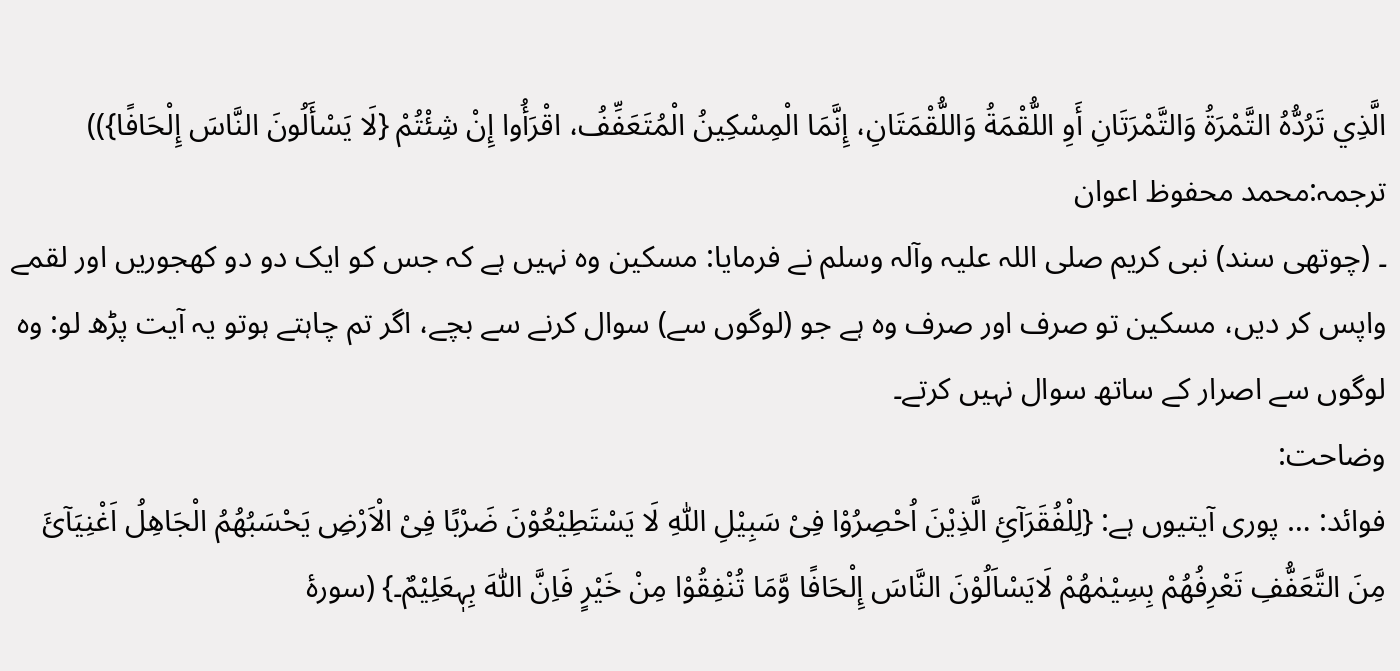الَّذِي تَرُدُّهُ التَّمْرَةُ وَالتَّمْرَتَانِ أَوِ اللُّقْمَةُ وَاللُّقْمَتَانِ، إِنَّمَا الْمِسْكِينُ الْمُتَعَفِّفُ، اقْرَأُوا إِنْ شِئْتُمْ {لَا يَسْأَلُونَ النَّاسَ إِلْحَافًا}))
ترجمہ:محمد محفوظ اعوان
۔ (چوتھی سند) نبی کریم صلی اللہ علیہ وآلہ وسلم نے فرمایا: مسکین وہ نہیں ہے کہ جس کو ایک دو دو کھجوریں اور لقمے واپس کر دیں، مسکین تو صرف اور صرف وہ ہے جو (لوگوں سے) سوال کرنے سے بچے، اگر تم چاہتے ہوتو یہ آیت پڑھ لو: وہ لوگوں سے اصرار کے ساتھ سوال نہیں کرتے۔
وضاحت:
فوائد: … پوری آیتیوں ہے: {لِلْفُقَرَآئِ الَّذِیْنَ اُحْصِرُوْا فِیْ سَبِیْلِ اللّٰہِ لَا یَسْتَطِیْعُوْنَ ضَرْبًا فِیْ الْاَرْضِ یَحْسَبُھُمُ الْجَاھِلُ اَغْنِیَآئَ مِنَ التَّعَفُّفِ تَعْرِفُھُمْ بِسِیْمٰھُمْ لَایَسْاَلُوْنَ النَّاسَ إِلْحَافًا وَّمَا تُنْفِقُوْا مِنْ خَیْرٍ فَاِنَّ اللّٰہَ بِہٖعَلِیْمٌ۔} (سورۂ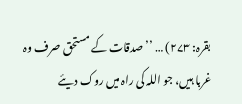بقرہ: ۲۷۳) … ’’صدقات کے مستحق صرف وہ غربا ہیں، جو اللہ کی راہ میں روک دیئے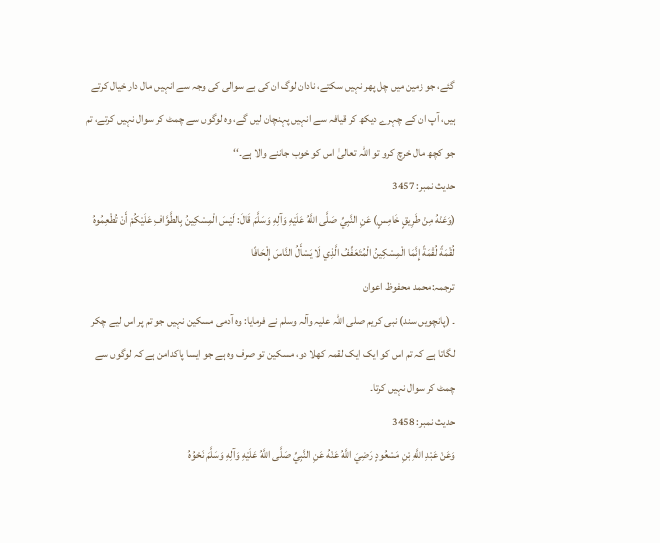گئے، جو زمین میں چل پھر نہیں سکتے، نادان لوگ ان کی بے سوالی کی وجہ سے انہیں مال دار خیال کرتے ہیں، آپ ان کے چہرے دیکھ کر قیافہ سے انہیں پہنچان لیں گے، وہ لوگوں سے چمٹ کر سوال نہیں کرتے، تم جو کچھ مال خرچ کرو تو اللہ تعالیٰ اس کو خوب جاننے والا ہے۔‘‘
حدیث نمبر: 3457
(وَعَنْهُ مِنْ طَرِيقٍ خَامِسٍ) عَنِ النَّبِيِّ صَلَّى اللَّهُ عَلَيْهِ وَآلِهِ وَسَلَّمَ قَالَ: لَيْسَ الْمِسْكِينُ بِالطَّوَّافِ عَلَيْكُمْ أَنْ تُطْعِمُوهُ لُقْمَةً لُقْمَةً إِنَّمَا الْمِسْكِينُ الْمُتَعَفِّفُ الَّذِي لَا يَسْأَلُ النَّاسَ إِلْحَافًا
ترجمہ:محمد محفوظ اعوان
۔ (پانچویں سند) نبی کریم صلی اللہ علیہ وآلہ وسلم نے فرمایا: وہ آدمی مسکین نہیں جو تم پر اس لیے چکر لگاتا ہے کہ تم اس کو ایک ایک لقمہ کھلا دو، مسکین تو صرف وہ ہے جو ایسا پاکدامن ہے کہ لوگوں سے چمٹ کر سوال نہیں کرتا۔
حدیث نمبر: 3458
وَعَنْ عَبْدِ اللَّهِ بْنِ مَسْعُودٍ رَضِيَ اللَّهُ عَنْهُ عَنِ النَّبِيِّ صَلَّى اللَّهُ عَلَيْهِ وَآلِهِ وَسَلَّمَ نَحْوُهُ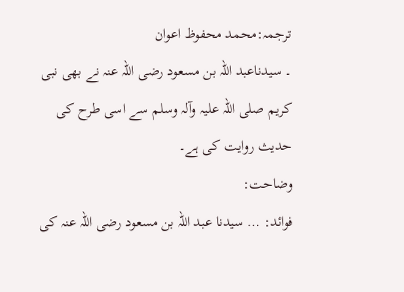ترجمہ:محمد محفوظ اعوان
۔ سیدناعبد اللہ بن مسعود رضی اللہ عنہ نے بھی نبی کریم صلی اللہ علیہ وآلہ وسلم سے اسی طرح کی حدیث روایت کی ہے۔
وضاحت:
فوائد: … سیدنا عبد اللہ بن مسعود رضی اللہ عنہ کی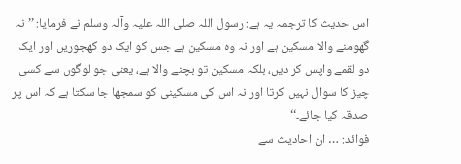اس حدیث کا ترجمہ یہ ہے: رسول اللہ صلی اللہ علیہ وآلہ وسلم نے فرمایا: ’’نہ گھومنے والا مسکین ہے اور نہ وہ مسکین ہے جس کو ایک دو کھجوریں اور ایک دو لقمے واپس کر دیں، بلکہ مسکین تو بچنے والا ہے، یعنی جو لوگوں سے کسی چیز کا سوال نہیں کرتا اور نہ اس کی مسکینی کو سمجھا جا سکتا ہے کہ اس پر صدقہ کیا جائے۔‘‘
فوائد: … ان احادیث سے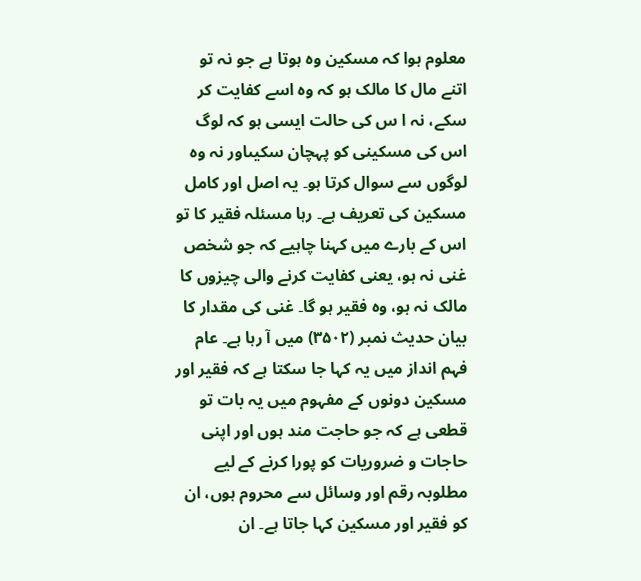معلوم ہوا کہ مسکین وہ ہوتا ہے جو نہ تو اتنے مال کا مالک ہو کہ وہ اسے کفایت کر سکے، نہ ا س کی حالت ایسی ہو کہ لوگ اس کی مسکینی کو پہچان سکیںاور نہ وہ لوگوں سے سوال کرتا ہو۔ یہ اصل اور کامل مسکین کی تعریف ہے۔ رہا مسئلہ فقیر کا تو اس کے بارے میں کہنا چاہیے کہ جو شخص غنی نہ ہو، یعنی کفایت کرنے والی چیزوں کا مالک نہ ہو، وہ فقیر ہو گا۔ غنی کی مقدار کا بیان حدیث نمبر (۳۵۰۲) میں آ رہا ہے۔ عام فہم انداز میں یہ کہا جا سکتا ہے کہ فقیر اور مسکین دونوں کے مفہوم میں یہ بات تو قطعی ہے کہ جو حاجت مند ہوں اور اپنی حاجات و ضروریات کو پورا کرنے کے لیے مطلوبہ رقم اور وسائل سے محروم ہوں، ان کو فقیر اور مسکین کہا جاتا ہے۔ ان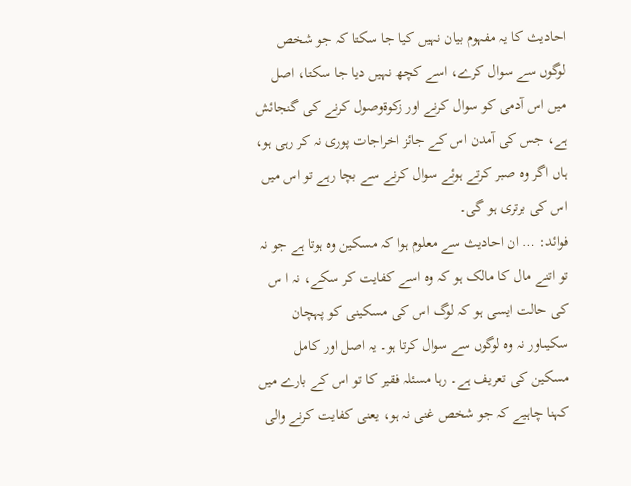احادیث کا یہ مفہوم بیان نہیں کیا جا سکتا کہ جو شخص لوگوں سے سوال کرے، اسے کچھ نہیں دیا جا سکتا، اصل میں اس آدمی کو سوال کرنے اور زکوۃوصول کرنے کی گنجائش ہے، جس کی آمدن اس کے جائز اخراجات پوری نہ کر رہی ہو، ہاں اگر وہ صبر کرتے ہوئے سوال کرنے سے بچا رہے تو اس میں اس کی برتری ہو گی۔
فوائد: … ان احادیث سے معلوم ہوا کہ مسکین وہ ہوتا ہے جو نہ تو اتنے مال کا مالک ہو کہ وہ اسے کفایت کر سکے، نہ ا س کی حالت ایسی ہو کہ لوگ اس کی مسکینی کو پہچان سکیںاور نہ وہ لوگوں سے سوال کرتا ہو۔ یہ اصل اور کامل مسکین کی تعریف ہے۔ رہا مسئلہ فقیر کا تو اس کے بارے میں کہنا چاہیے کہ جو شخص غنی نہ ہو، یعنی کفایت کرنے والی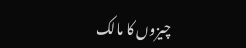چیزوں کا مالک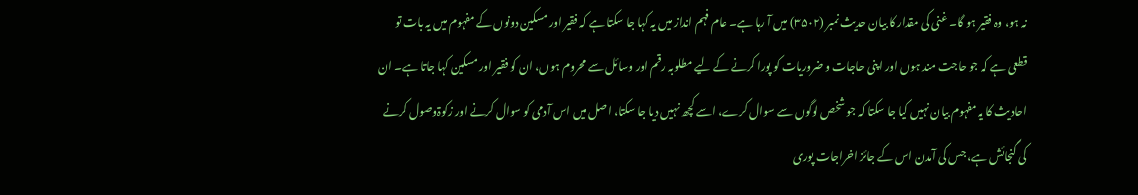نہ ہو، وہ فقیر ہو گا۔ غنی کی مقدار کا بیان حدیث نمبر (۳۵۰۲) میں آ رہا ہے۔ عام فہم انداز میں یہ کہا جا سکتا ہے کہ فقیر اور مسکین دونوں کے مفہوم میں یہ بات تو قطعی ہے کہ جو حاجت مند ہوں اور اپنی حاجات و ضروریات کو پورا کرنے کے لیے مطلوبہ رقم اور وسائل سے محروم ہوں، ان کو فقیر اور مسکین کہا جاتا ہے۔ ان احادیث کا یہ مفہوم بیان نہیں کیا جا سکتا کہ جو شخص لوگوں سے سوال کرے، اسے کچھ نہیں دیا جا سکتا، اصل میں اس آدمی کو سوال کرنے اور زکوۃوصول کرنے کی گنجائش ہے، جس کی آمدن اس کے جائز اخراجات پوری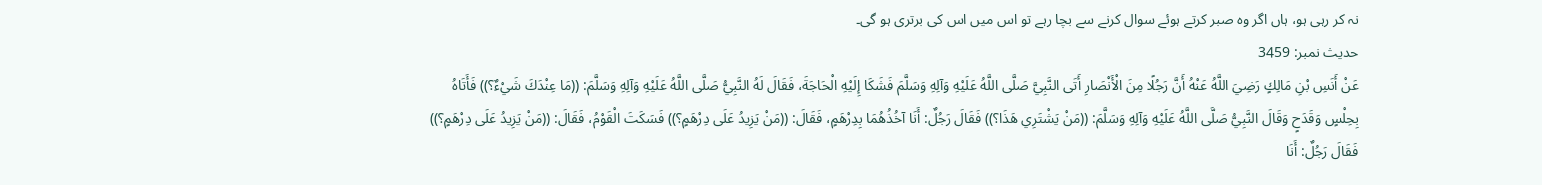نہ کر رہی ہو، ہاں اگر وہ صبر کرتے ہوئے سوال کرنے سے بچا رہے تو اس میں اس کی برتری ہو گی۔
حدیث نمبر: 3459
عَنْ أَنَسِ بْنِ مَالِكٍ رَضِيَ اللَّهُ عَنْهُ أَنَّ رَجُلًا مِنَ الْأَنْصَارِ أَتَى النَّبِيَّ صَلَّى اللَّهُ عَلَيْهِ وَآلِهِ وَسَلَّمَ فَشَكَا إِلَيْهِ الْحَاجَةَ، فَقَالَ لَهُ النَّبِيُّ صَلَّى اللَّهُ عَلَيْهِ وَآلِهِ وَسَلَّمَ: ((مَا عِنْدَكَ شَيْءٌ؟)) فَأَتَاهُ بِحِلْسٍ وَقَدَحٍ وَقَالَ النَّبِيُّ صَلَّى اللَّهُ عَلَيْهِ وَآلِهِ وَسَلَّمَ: ((مَنْ يَشْتَرِي هَذَا؟)) فَقَالَ رَجُلٌ: أَنَا آخُذُهُمَا بِدِرْهَمٍ، فَقَالَ: ((مَنْ يَزِيدُ عَلَى دِرْهَمٍ؟)) فَسَكَتَ الْقَوْمُ، فَقَالَ: ((مَنْ يَزِيدُ عَلَى دِرْهَمٍ؟)) فَقَالَ رَجُلٌ: أَنَا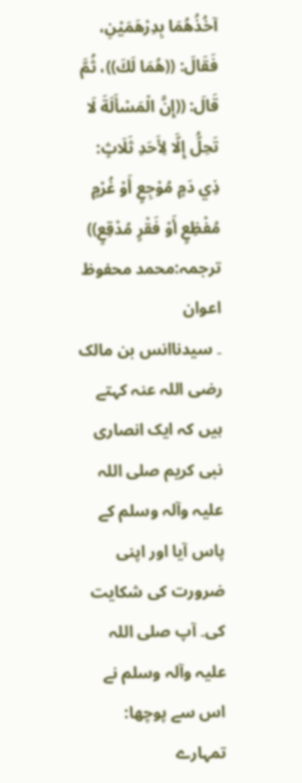آخُذُهُمَا بِدِرْهَمَيْنِ، فَقَالَ: ((هُمَا لَكَ))، ثُمَّ قَالَ: ((إِنَّ الْمَسْأَلَةَ لَا تَحِلُّ إِلَّا لِأَحَدِ ثَلَاثٍ: ذِي دَمٍ مُوْجِعٍ أَوْ غُرْمٍ مُفْظِعٍ أَوْ فَقْرٍ مُدْقِعٍ))
ترجمہ:محمد محفوظ اعوان
۔ سیدناانس بن مالک رضی اللہ عنہ کہتے ہیں کہ ایک انصاری نبی کریم صلی اللہ علیہ وآلہ وسلم کے پاس آیا اور اپنی ضرورت کی شکایت کی۔ آپ صلی اللہ علیہ وآلہ وسلم نے اس سے پوچھا: تمہارے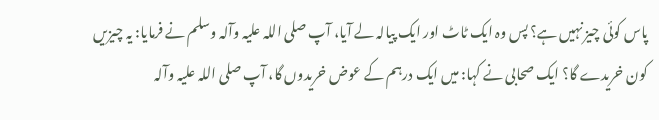پاس کوئی چیز نہیں ہے؟ پس وہ ایک ٹاٹ اور ایک پیالہ لے آیا، آپ صلی اللہ علیہ وآلہ وسلم نے فرمایا: یہ چیزیں کون خریدے گا؟ ایک صحابی نے کہا: میں ایک درہم کے عوض خریدوں گا، آپ صلی اللہ علیہ وآلہ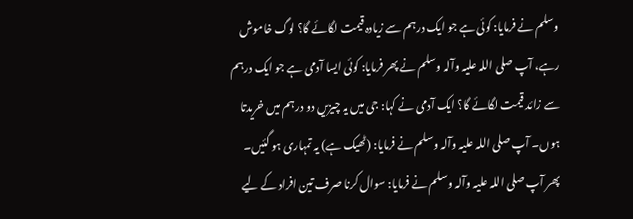وسلم نے فرمایا: کوئی ہے جو ایک درہم سے زیادہ قیمت لگائے گا؟ لوگ خاموش رہے، آپ صلی اللہ علیہ وآلہ وسلم نے پھر فرمایا: کوئی ایسا آدمی ہے جو ایک درہم سے زائد قیمت لگائے گا؟ ایک آدمی نے کہا: جی میں یہ چیزیں دو درہم میں خریدتا ہوں۔ آپ صلی اللہ علیہ وآلہ وسلم نے فرمایا: (ٹھیک ہے) یہ تمہاری ہو گئیں۔ پھر آپ صلی اللہ علیہ وآلہ وسلم نے فرمایا: سوال کرنا صرف تین افراد کے لیے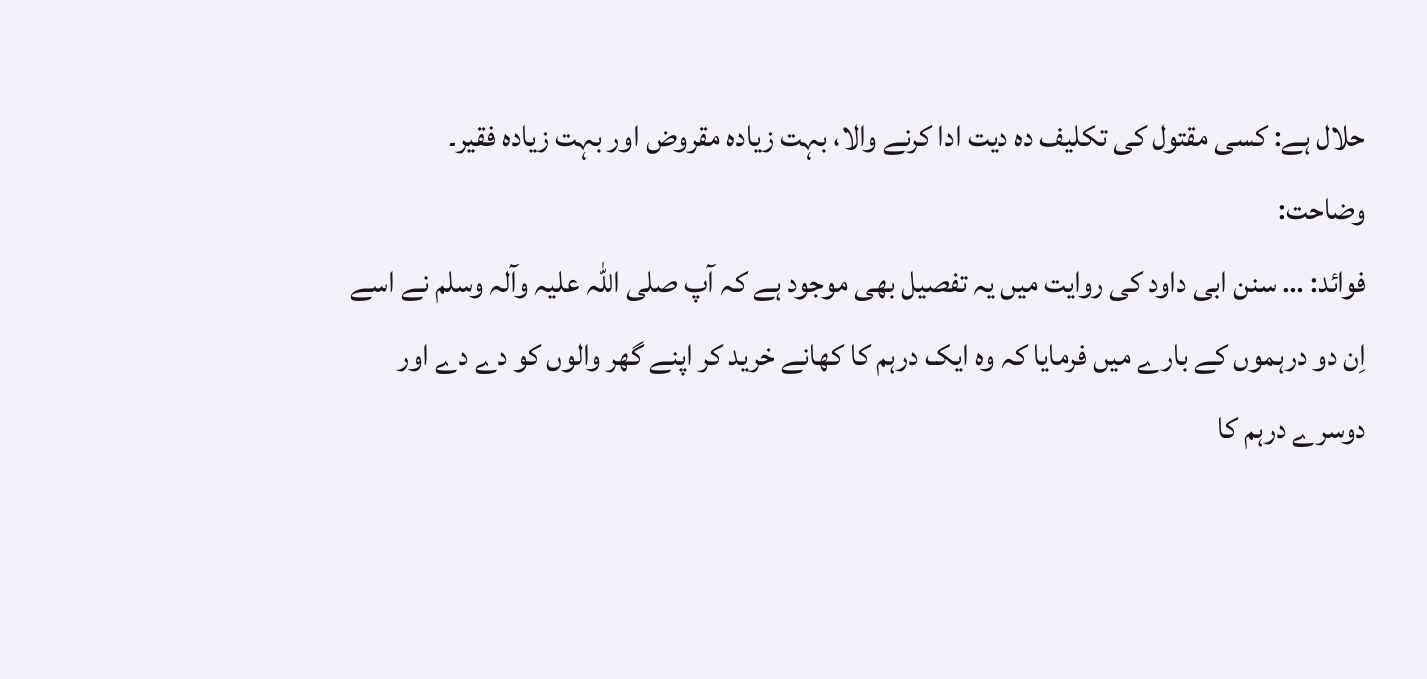حلال ہے: کسی مقتول کی تکلیف دہ دیت ادا کرنے والا، بہت زیادہ مقروض اور بہت زیادہ فقیر۔
وضاحت:
فوائد: … سنن ابی داود کی روایت میں یہ تفصیل بھی موجود ہے کہ آپ صلی اللہ علیہ وآلہ وسلم نے اسے اِن دو درہموں کے بارے میں فرمایا کہ وہ ایک درہم کا کھانے خرید کر اپنے گھر والوں کو دے دے اور دوسرے درہم کا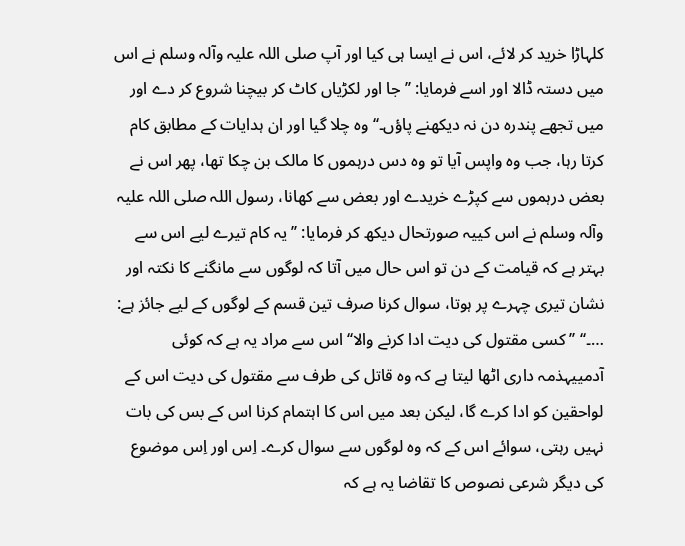کلہاڑا خرید کر لائے، اس نے ایسا ہی کیا اور آپ صلی اللہ علیہ وآلہ وسلم نے اس میں دستہ ڈالا اور اسے فرمایا: ’’جا اور لکڑیاں کاٹ کر بیچنا شروع کر دے اور میں تجھے پندرہ دن نہ دیکھنے پاؤں۔‘‘ وہ چلا گیا اور ان ہدایات کے مطابق کام کرتا رہا، جب وہ واپس آیا تو وہ دس درہموں کا مالک بن چکا تھا، پھر اس نے بعض درہموں سے کپڑے خریدے اور بعض سے کھانا، رسول اللہ صلی اللہ علیہ وآلہ وسلم نے اس کییہ صورتحال دیکھ کر فرمایا: ’’یہ کام تیرے لیے اس سے بہتر ہے کہ قیامت کے دن تو اس حال میں آتا کہ لوگوں سے مانگنے کا نکتہ اور نشان تیری چہرے پر ہوتا، سوال کرنا صرف تین قسم کے لوگوں کے لیے جائز ہے: …۔‘‘ ’’کسی مقتول کی دیت ادا کرنے والا‘‘ اس سے مراد یہ ہے کہ کوئی آدمییہذمہ داری اٹھا لیتا ہے کہ وہ قاتل کی طرف سے مقتول کی دیت اس کے لواحقین کو ادا کرے گا، لیکن بعد میں اس کا اہتمام کرنا اس کے بس کی بات نہیں رہتی، سوائے اس کے کہ وہ لوگوں سے سوال کرے۔ اِس اور اِس موضوع کی دیگر شرعی نصوص کا تقاضا یہ ہے کہ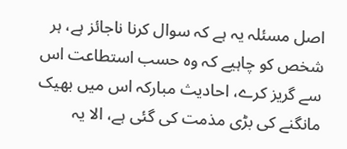اصل مسئلہ یہ ہے کہ سوال کرنا ناجائز ہے، ہر شخص کو چاہیے کہ وہ حسب استطاعت اس سے گریز کرے، احادیث مبارکہ اس میں بھیک مانگنے کی بڑی مذمت کی گئی ہے، الا یہ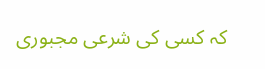کہ کسی کی شرعی مجبوری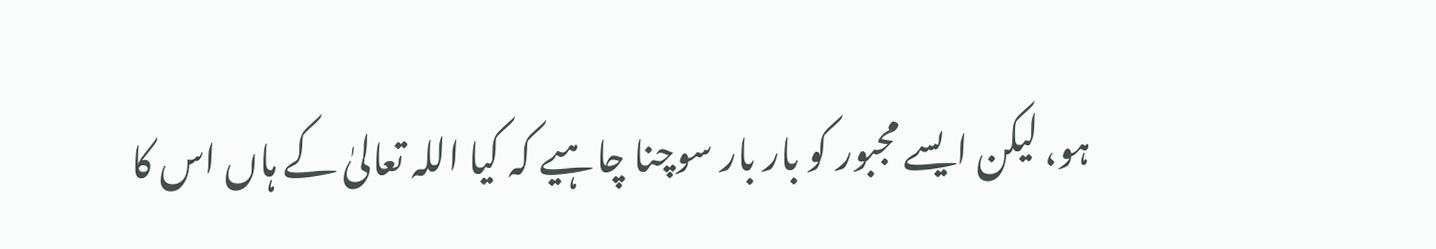ہو، لیکن ایسے مجبور کو بار بار سوچنا چاہیے کہ کیا اللہ تعالیٰ کے ہاں اس کا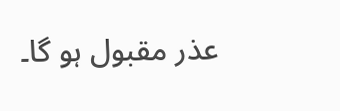عذر مقبول ہو گا۔